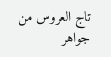تاج العروس من جواهر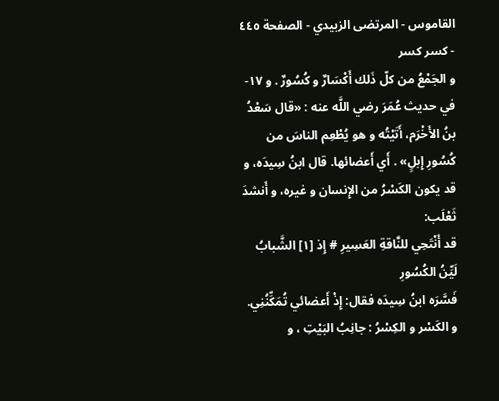القاموس - المرتضى الزبيدي - الصفحة ٤٤٥ - كسر كسر
و الجَمْعُ من كلّ ذَلك أَكْسَارٌ و كُسُورٌ . و ١٧- في حديث عُمَرَ رضي اللَّه عنه : «قال سَعْدُ بنُ الأَخْرَم، أَتَيْتُه و هو يُطْعِم الناسَ من كُسُورِ إِبلٍ» . أَي أَعضائها. قال ابنُ سِيدَه، و قد يكون الكَسْرُ من الإِنسان و غيره، و أَنشدَ ثَعْلَب:
قد أَنْتَحِي للنَّاقةِ العَسِيرِ # إِذ [١] الشَّبابُ لَيِّنُ الكُسُورِ
فَسَّرَه ابنُ سِيدَه فقال: إِذْ أَعضائي تُمَكِّنُنِي.
و الكَسْر و الكِسْرُ : جانِبُ البَيْتِ ، و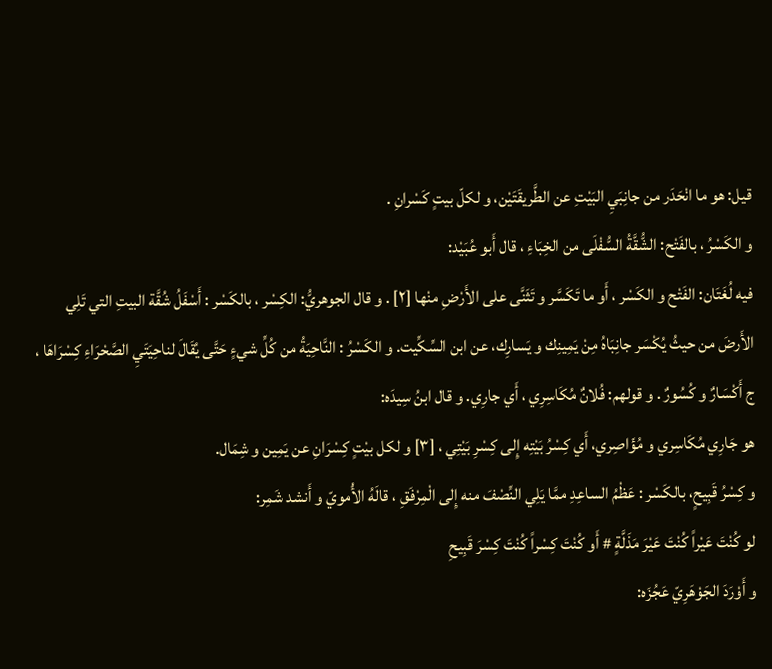قيل: هو ما انْحَدَر من جانِبَيِ البَيْتِ عن الطَّريقَتَيْن، و لكلّ بيتٍ كَسْرانِ .
و الكَسْرُ ، بالفَتْح: الشُّقَّةُ السُّفْلَى من الخِبَاءِ ، قال أَبو عُبَيْد:
فيه لُغَتَان: الفَتْح و الكَسْر ، أَو ما تَكَسَّر و تَثَنَّى على الأَرْضِ منْها [٢] . و قال الجوهريُّ: الكِسْر ، بالكَسْر : أَسْفَلُ شُقَّة البيتِ التي تَلِي الأَرضَ من حيثُ يُكْسَر جانِبَاهُ مِنْ يَمِينِك و يَسارِك، عن ابن السِّكِّيت. و الكَسْرُ : النَّاحِيَةُ من كُلِّ شيءٍ حَتَّى يُقَالَ لناحِيَتَيِ الصَّحْرَاءِ كِسْرَاهَا ، ج أَكْسَارٌ و كُسُورٌ . و قولهم: فُلانٌ مُكَاسِرِي ، أَي جارِي. و قال ابنُ سِيدَه:
هو جَارِي مُكَاسِري و مُؤَاصِري، أَي كِسْرُ بَيْتِه إِلى كِسْرِ بَيْتِي ، [٣] و لكل بيْتٍ كِسْرَانِ عن يَمِين و شِمَال.
و كِسْرُ قَبِيحٍ، بالكَسْر : عَظْمُ الساعِدِ ممَّا يَلِي النِّصْفَ منه إِلى الْمِرْفَقِ ، قالَهُ الأُمويّ و أَنشد شَمِر:
لو كُنْتَ عَيْراً كُنْتَ عَيْرَ مَذَلَّةٍ # أَو كُنْتَ كِسْراً كُنْتَ كِسْرَ قَبِيحِ
و أَوْرَدَ الجَوْهَرِيّ عَجُزَه: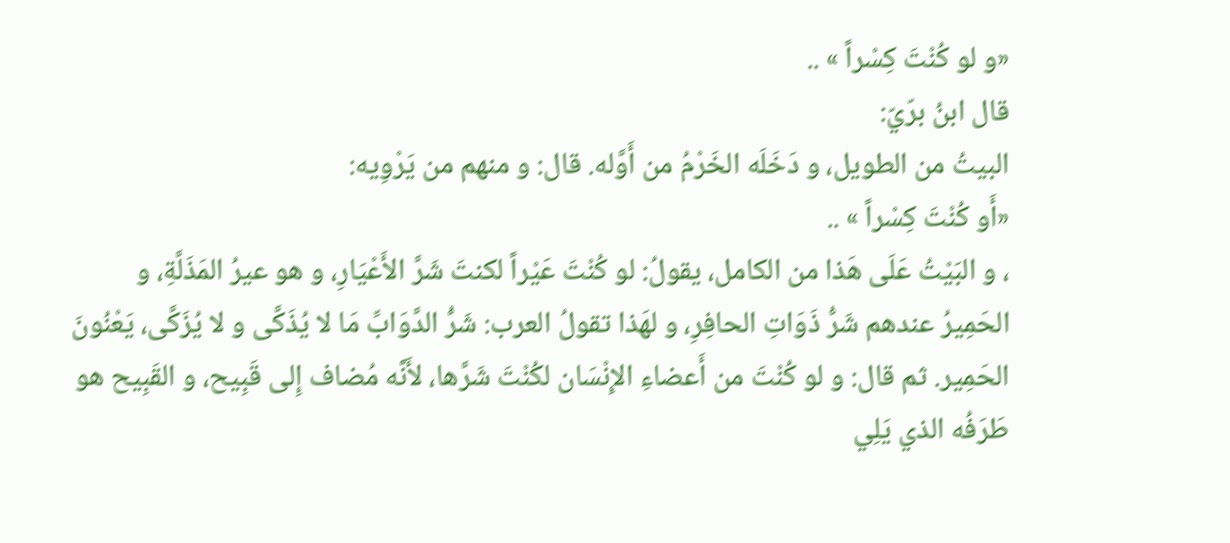«و لو كُنْتَ كِسْراً » ..
قال ابنُ برّيّ:
البيتُ من الطويل، و دَخَلَه الخَرْمُ من أَوَّله. قال: و منهم من يَرْوِيه:
«أَو كُنْتَ كِسْراً » ..
، و البَيْتُ عَلَى هَذا من الكامل، يقولُ: لو كُنْتَ عَيْراً لكنتَ شَرَّ الأَعْيَارِ، و هو عيرُ المَذَلَّةِ، و الحَمِيرُ عندهم شَرُّ ذَوَاتِ الحافِرِ، و لهَذا تقولُ العرب: شَرُّ الدَّوَابِّ مَا لا يُذَكَّى و لا يُزَكَّى، يَعْنُونَ الحَمِير. ثم قال: و لو كُنْتَ من أَعضاءِ الإِنْسَان لكُنْتَ شَرَّها، لأَنَّه مُضاف إِلى قَبِيح، و القَبِيح هو طَرَفُه الذي يَلِي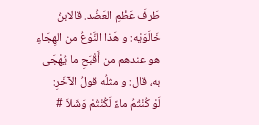طَرفَ عَظْمِ العَضُد. قالابنُ خَالَوَيْه: و هَذا النَّوْعُ من الهِجَاءِ هو عندهم من أَقْبَحِ ما يُهْجَى به، قال: و مثلُه قولُ الآخَرِ:
لَوْ كُنْتُمُ ماءً لَكُنْتُمْ وَشَلاَ #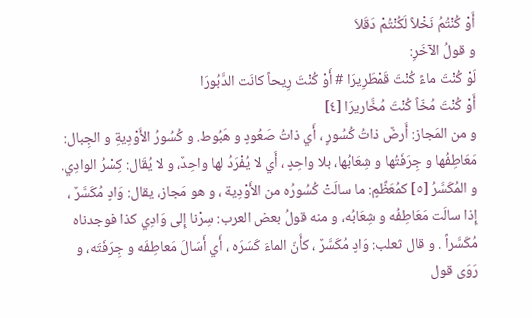أَوْ كُنْتُمُ نَخْلاً لَكُنْتُمْ دَقَلاَ
و قولُ الآخَرِ:
لَوْ كُنْتَ ماءً كُنْتَ قَمْطَرِيرَا # أَوْ كُنْتَ رِيحاً كانَت الدَّبُورَا
أَوْ كُنْتَ مُخّاً كُنْتَ مُخَّاريرَا [٤]
و من المَجاز: أَرضٌ ذاتُ كُسُورٍ ، أَي ذاتُ صَعُودٍ و هَبُوط. و كُسُورُ الأَوْدِيةِ و الجِبال: مَعَاطِفُها و جِرَفَتُها و شِعَابُها، بلا واحِدٍ ، أَي لا يُفْرَدُ لها واحِدٌ، و لا يُقَال: كِسْرُ الوادِي.
و المُكَسَّرُ [٥] كمُعَظَّمٍ: ما سالَتْ كُسُورُه من الأَوْدِية ، و هو مَجاز، يقال: وَادٍ مُكَسَّرٌ ، إِذا سالَت مَعَاطِفُه و شِعَابُه، و منه قولُ بعض العرب: سِرْنا إِلى وَادِي كذا فوجدناه مُكَسَّراً . و قال ثعلب: وَادٍ مُكَسَّرٌ ، كأَنّ الماءَ كَسَرَه ، أَي أَسَالَ مَعاطِفَه و جِرَفَتَه، و رَوَى قول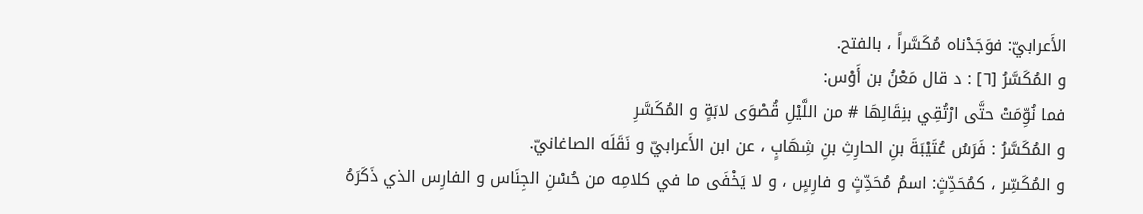الأَعرابيّ: فوَجَدْناه مُكَسَّراً ، بالفتح.
و المُكَسَّرُ [٦] : د قال مَعْنُ بن أَوْس:
فما نُوِّمَتْ حتَّى ارْتُقِي بنِقَالِهَا # من اللَّيْلِ قُصْوَى لابَةٍ و المُكَسَّرِ
و المُكَسَّرُ : فَرَسُ عُتَيْبَةَ بنِ الحارِثِ بنِ شِهَابٍ ، عن ابن الأَعرابيّ و نَقَلَه الصاغانيّ.
و المُكَسِّر ، كمُحَدِّثٍ: اسمُ مُحَدِّثٍ و فارِسٍ ، و لا يَخْفَى ما في كلامِه من حُسْنِ الجِنَاس و الفارِس الذي ذَكَرَهُ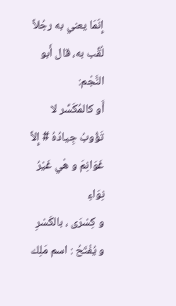إِنّمَا يعني به رجُلاً لُقِّب به، قال أَبو النَّجْم:
أَو كالمُكَسِّر لا تَؤُوبُ جِيادُهُ # إِلاَّ غَوَانِمَ و هْي غَيْرُ نِوَاءِ
و كِسْرَى ، بالكَسْرِ و يُفْتَحُ : اسم مَلِك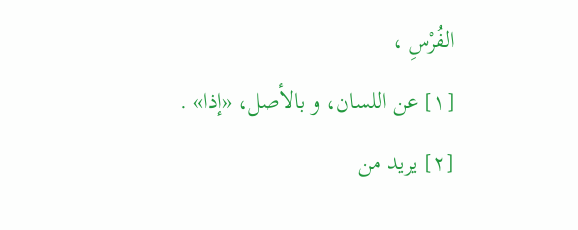الفُرْسِ ،
[١] عن اللسان، و بالأصل، «إذا» .
[٢] يريد من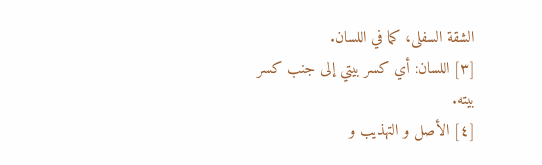الشقة السفلى، كما في اللسان.
[٣] اللسان: أي كسر بيتي إلى جنب كسر بيته.
[٤] الأصل و التهذيب و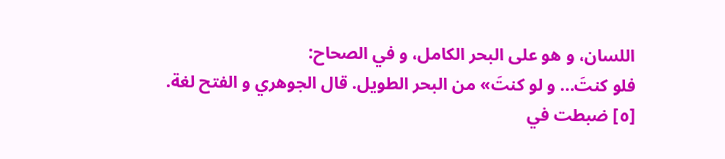اللسان، و هو على البحر الكامل، و في الصحاح:
فلو كنتَ... و لو كنتَ» من البحر الطويل. قال الجوهري و الفتح لغة.
[٥] ضبطت في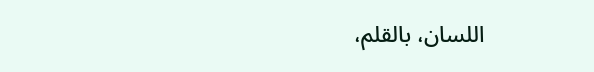اللسان، بالقلم،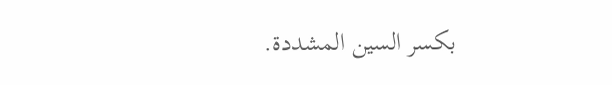بكسر السين المشددة.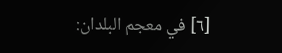[٦] في معجم البلدان: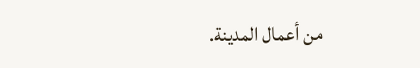من أعمال المدينة.